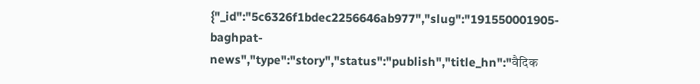{"_id":"5c6326f1bdec2256646ab977","slug":"191550001905-baghpat-news","type":"story","status":"publish","title_hn":"वैदिक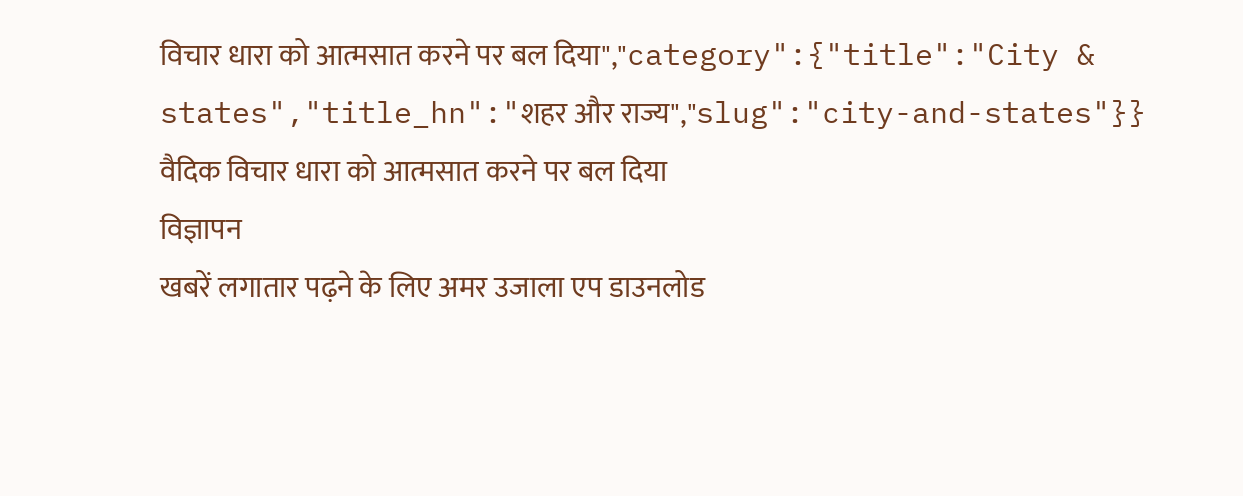विचार धारा को आत्मसात करने पर बल दिया","category":{"title":"City & states","title_hn":"शहर और राज्य","slug":"city-and-states"}}
वैदिक विचार धारा को आत्मसात करने पर बल दिया
विज्ञापन
खबरें लगातार पढ़ने के लिए अमर उजाला एप डाउनलोड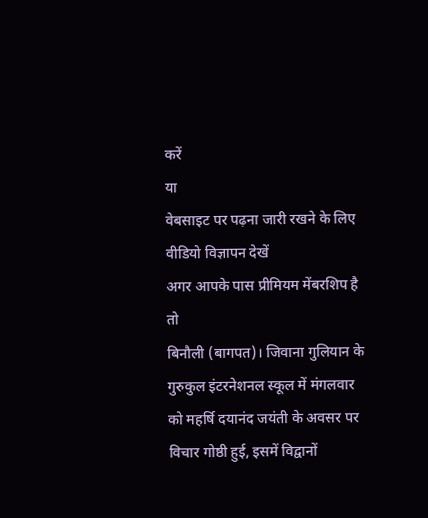करें
या
वेबसाइट पर पढ़ना जारी रखने के लिए वीडियो विज्ञापन देखें
अगर आपके पास प्रीमियम मेंबरशिप है तो
बिनौली (बागपत)। जिवाना गुलियान के गुरुकुल इंटरनेशनल स्कूल में मंगलवार को महर्षि दयानंद जयंती के अवसर पर विचार गोष्ठी हुई, इसमें विद्वानों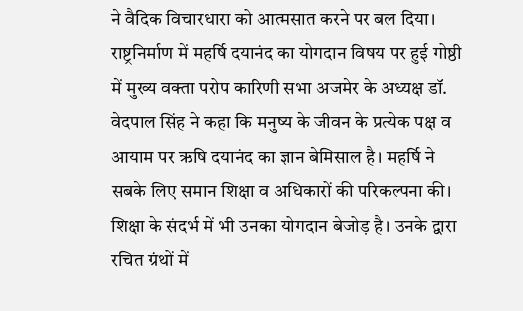ने वैदिक विचारधारा को आत्मसात करने पर बल दिया।
राष्ट्रनिर्माण में महर्षि दयानंद का योगदान विषय पर हुई गोष्ठी में मुख्य वक्ता परोप कारिणी सभा अजमेर के अध्यक्ष डॉ. वेदपाल सिंह ने कहा कि मनुष्य के जीवन के प्रत्येक पक्ष व आयाम पर ऋषि दयानंद का ज्ञान बेमिसाल है। महर्षि ने सबके लिए समान शिक्षा व अधिकारों की परिकल्पना की। शिक्षा के संदर्भ में भी उनका योगदान बेजोड़ है। उनके द्वारा रचित ग्रंथों में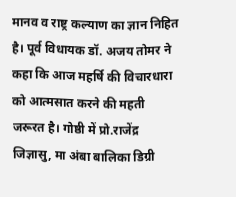मानव व राष्ट्र कल्याण का ज्ञान निहित है। पूर्व विधायक डॉ. अजय तोमर ने कहा कि आज महर्षि की विचारधारा को आत्मसात करने की महती जरूरत है। गोष्ठी में प्रो.राजेंद्र जिज्ञासु, मा अंबा बालिका डिग्री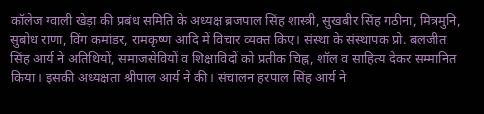कॉलेज ग्वाली खेड़ा की प्रबंध समिति के अध्यक्ष ब्रजपाल सिंह शास्त्री, सुखबीर सिंह गठीना, मित्रमुनि, सुबोध राणा, विंग कमांडर, रामकृष्ण आदि में विचार व्यक्त किए। संस्था के संस्थापक प्रो. बलजीत सिंह आर्य ने अतिथियों, समाजसेवियों व शिक्षाविदों को प्रतीक चिह्न, शॉल व साहित्य देकर सम्मानित किया। इसकी अध्यक्षता श्रीपाल आर्य ने की। संचालन हरपाल सिंह आर्य ने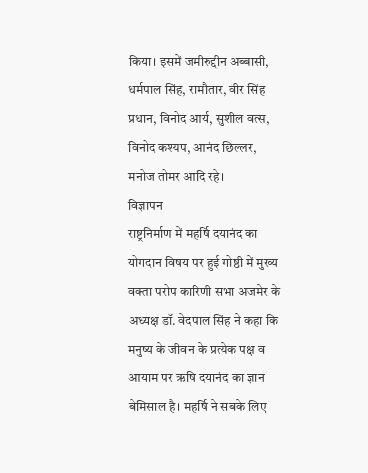किया। इसमें जमीरुद्दीन अब्बासी, धर्मपाल सिंह, रामौतार, वीर सिंह प्रधान, विनोद आर्य, सुशील वत्स, विनोद कश्यप, आनंद छिल्लर, मनोज तोमर आदि रहे।
विज्ञापन
राष्ट्रनिर्माण में महर्षि दयानंद का योगदान विषय पर हुई गोष्ठी में मुख्य वक्ता परोप कारिणी सभा अजमेर के अध्यक्ष डॉ. वेदपाल सिंह ने कहा कि मनुष्य के जीवन के प्रत्येक पक्ष व आयाम पर ऋषि दयानंद का ज्ञान बेमिसाल है। महर्षि ने सबके लिए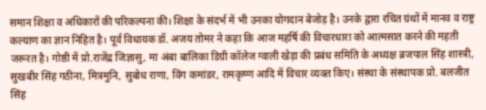समान शिक्षा व अधिकारों की परिकल्पना की। शिक्षा के संदर्भ में भी उनका योगदान बेजोड़ है। उनके द्वारा रचित ग्रंथों में मानव व राष्ट्र कल्याण का ज्ञान निहित है। पूर्व विधायक डॉ. अजय तोमर ने कहा कि आज महर्षि की विचारधारा को आत्मसात करने की महती जरूरत है। गोष्ठी में प्रो.राजेंद्र जिज्ञासु, मा अंबा बालिका डिग्री कॉलेज ग्वाली खेड़ा की प्रबंध समिति के अध्यक्ष ब्रजपाल सिंह शास्त्री, सुखबीर सिंह गठीना, मित्रमुनि, सुबोध राणा, विंग कमांडर, रामकृष्ण आदि में विचार व्यक्त किए। संस्था के संस्थापक प्रो. बलजीत सिंह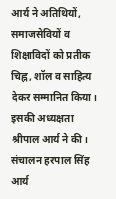आर्य ने अतिथियों, समाजसेवियों व शिक्षाविदों को प्रतीक चिह्न, शॉल व साहित्य देकर सम्मानित किया। इसकी अध्यक्षता श्रीपाल आर्य ने की। संचालन हरपाल सिंह आर्य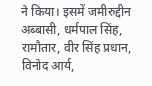ने किया। इसमें जमीरुद्दीन अब्बासी, धर्मपाल सिंह, रामौतार, वीर सिंह प्रधान, विनोद आर्य,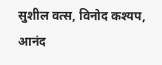सुशील वत्स, विनोद कश्यप, आनंद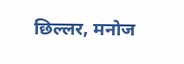छिल्लर, मनोज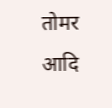तोमर आदि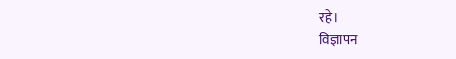रहे।
विज्ञापन